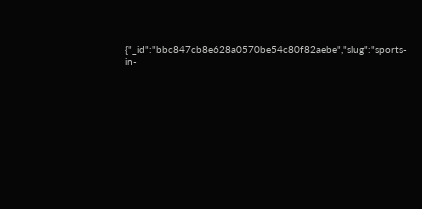{"_id":"bbc847cb8e628a0570be54c80f82aebe","slug":"sports-in-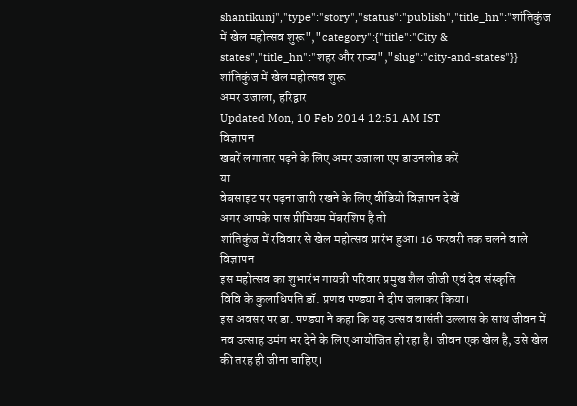shantikunj","type":"story","status":"publish","title_hn":"शांतिकुंज में खेल महोत्सव शुरू","category":{"title":"City & states","title_hn":"शहर और राज्य","slug":"city-and-states"}}
शांतिकुंज में खेल महोत्सव शुरू
अमर उजाला, हरिद्वार
Updated Mon, 10 Feb 2014 12:51 AM IST
विज्ञापन
खबरें लगातार पढ़ने के लिए अमर उजाला एप डाउनलोड करें
या
वेबसाइट पर पढ़ना जारी रखने के लिए वीडियो विज्ञापन देखें
अगर आपके पास प्रीमियम मेंबरशिप है तो
शांतिकुंज में रविवार से खेल महोत्सव प्रारंभ हुआ। 16 फरवरी तक चलने वाले
विज्ञापन
इस महोत्सव का शुभारंभ गायत्री परिवार प्रमुख शैल जीजी एवं देव संस्कृति
विवि के कुलाधिपति डॉ. प्रणव पण्ड्या ने दीप जलाकर किया।
इस अवसर पर डा. पण्ड्या ने कहा कि यह उत्सव वासंती उल्लास के साथ जीवन में नव उत्साह उमंग भर देने के लिए आयोजित हो रहा है। जीवन एक खेल है, उसे खेल की तरह ही जीना चाहिए।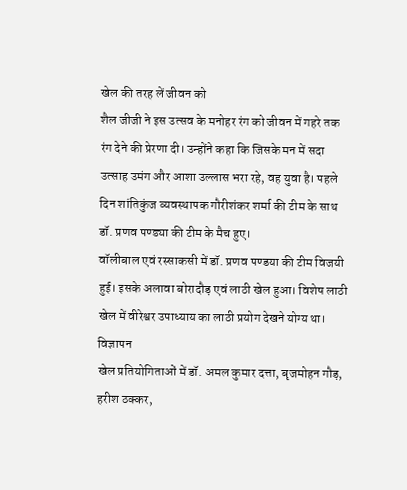खेल की तरह लें जीवन को
शैल जीजी ने इस उत्सव के मनोहर रंग को जीवन में गहरे तक रंग देने की प्रेरणा दी। उन्होंने कहा कि जिसके मन में सदा उत्साह उमंग और आशा उल्लास भरा रहे, वह युवा है। पहले दिन शांतिकुंज व्यवस्थापक गौरीशंकर शर्मा की टीम के साथ डॉ. प्रणव पण्ड्या की टीम के मैच हुए।
वॉलीबाल एवं रस्साकसी में डॉ. प्रणव पण्डया की टीम विजयी हुई। इसके अलावा बोरादौड़ एवं लाठी खेल हुआ। विशेष लाठी खेल में वीरेश्वर उपाध्याय का लाठी प्रयोग देखने योग्य था।
विज्ञापन
खेल प्रतियोगिताओं में डॉ. अमल कुमार दत्ता, बृजमोहन गौड़, हरीश ठक्कर,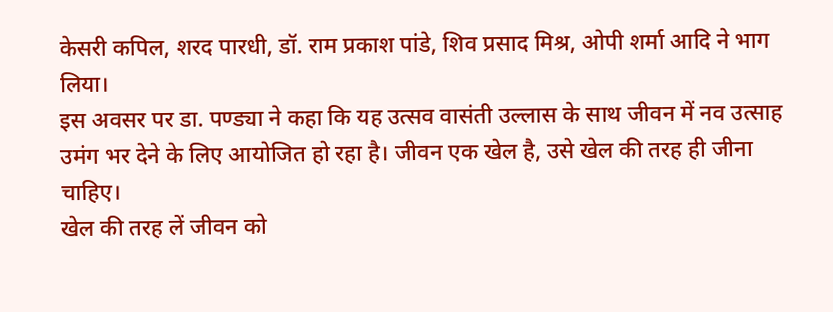केसरी कपिल, शरद पारधी, डॉ. राम प्रकाश पांडे, शिव प्रसाद मिश्र, ओपी शर्मा आदि ने भाग लिया।
इस अवसर पर डा. पण्ड्या ने कहा कि यह उत्सव वासंती उल्लास के साथ जीवन में नव उत्साह उमंग भर देने के लिए आयोजित हो रहा है। जीवन एक खेल है, उसे खेल की तरह ही जीना चाहिए।
खेल की तरह लें जीवन को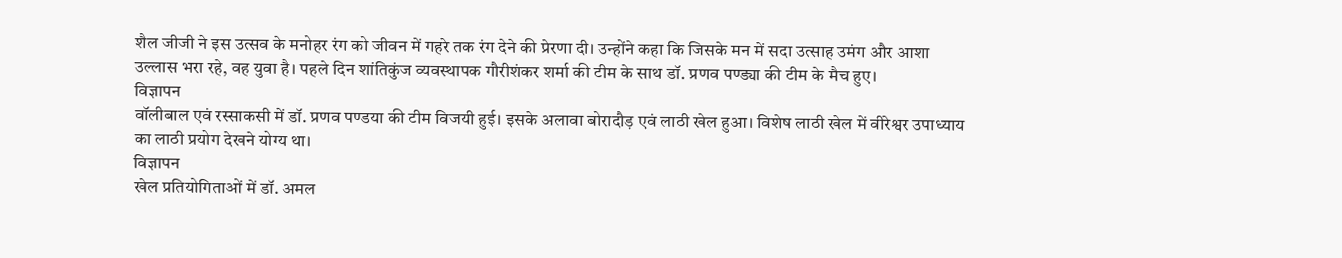शैल जीजी ने इस उत्सव के मनोहर रंग को जीवन में गहरे तक रंग देने की प्रेरणा दी। उन्होंने कहा कि जिसके मन में सदा उत्साह उमंग और आशा उल्लास भरा रहे, वह युवा है। पहले दिन शांतिकुंज व्यवस्थापक गौरीशंकर शर्मा की टीम के साथ डॉ. प्रणव पण्ड्या की टीम के मैच हुए।
विज्ञापन
वॉलीबाल एवं रस्साकसी में डॉ. प्रणव पण्डया की टीम विजयी हुई। इसके अलावा बोरादौड़ एवं लाठी खेल हुआ। विशेष लाठी खेल में वीरेश्वर उपाध्याय का लाठी प्रयोग देखने योग्य था।
विज्ञापन
खेल प्रतियोगिताओं में डॉ. अमल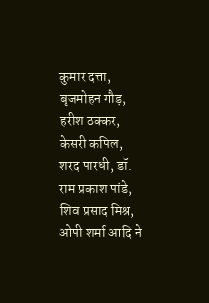कुमार दत्ता, बृजमोहन गौड़, हरीश ठक्कर, केसरी कपिल, शरद पारधी, डॉ. राम प्रकाश पांडे, शिव प्रसाद मिश्र, ओपी शर्मा आदि ने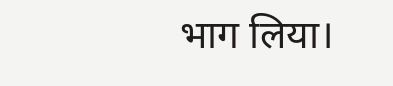भाग लिया।